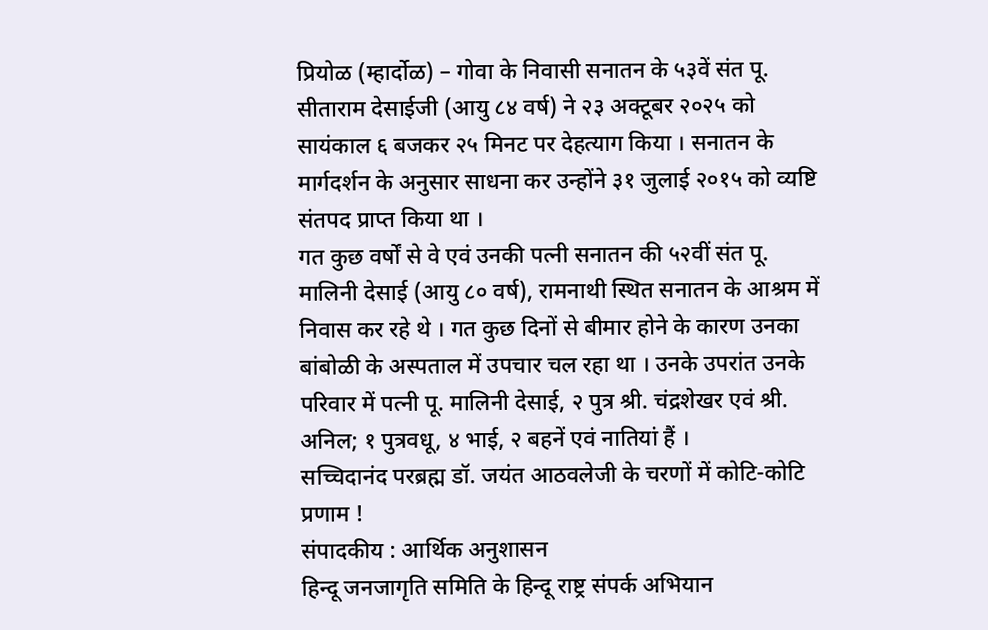प्रियोळ (म्हार्दोळ) – गोवा के निवासी सनातन के ५३वें संत पू. सीताराम देसाईजी (आयु ८४ वर्ष) ने २३ अक्टूबर २०२५ को सायंकाल ६ बजकर २५ मिनट पर देहत्याग किया । सनातन के मार्गदर्शन के अनुसार साधना कर उन्होंने ३१ जुलाई २०१५ को व्यष्टि संतपद प्राप्त किया था ।
गत कुछ वर्षों से वे एवं उनकी पत्नी सनातन की ५२वीं संत पू. मालिनी देसाई (आयु ८० वर्ष), रामनाथी स्थित सनातन के आश्रम में निवास कर रहे थे । गत कुछ दिनों से बीमार होने के कारण उनका बांबोळी के अस्पताल में उपचार चल रहा था । उनके उपरांत उनके परिवार में पत्नी पू. मालिनी देसाई, २ पुत्र श्री. चंद्रशेखर एवं श्री. अनिल; १ पुत्रवधू, ४ भाई, २ बहनें एवं नातियां हैं ।
सच्चिदानंद परब्रह्म डॉ. जयंत आठवलेजी के चरणों में कोटि-कोटि प्रणाम !
संपादकीय : आर्थिक अनुशासन
हिन्दू जनजागृति समिति के हिन्दू राष्ट्र संपर्क अभियान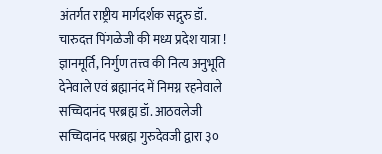अंतर्गत राष्ट्रीय मार्गदर्शक सद्गुरु डॉ. चारुदत्त पिंगळेजी की मध्य प्रदेश यात्रा !
ज्ञानमूर्ति, निर्गुण तत्त्व की नित्य अनुभूति देनेवाले एवं ब्रह्मानंद में निमग्न रहनेवाले सच्चिदानंद परब्रह्म डॉ. आठवलेजी
सच्चिदानंद परब्रह्म गुरुदेवजी द्वारा ३०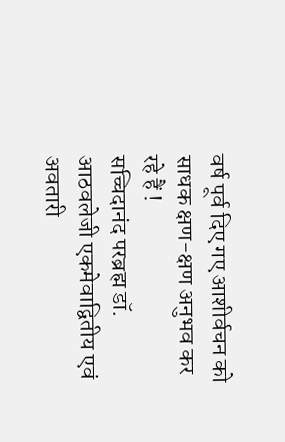वर्ष पूर्व दिए गए आशीर्वचन को साधक क्षण-क्षण अनुभव कर रहे हैं !
सच्चिदानंद परब्रह्म डॉ. आठवलेजी एकमेवाद्वितीय एवं अवतारी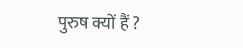पुरुष क्यों हैं ?